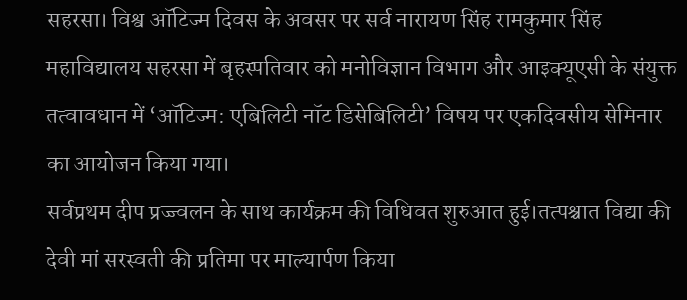सहरसा। विश्व ऑटिज्म दिवस के अवसर पर सर्व नारायण सिंह रामकुमार सिंह महाविद्यालय सहरसा में बृहस्पतिवार को मनोविज्ञान विभाग और आइक्यूएसी के संयुक्त तत्वावधान में ‘ऑटिज्म: एबिलिटी नॉट डिसेबिलिटी’ विषय पर एकदिवसीय सेमिनार का आयोजन किया गया।
सर्वप्रथम दीप प्रज्ज्वलन के साथ कार्यक्रम की विधिवत शुरुआत हुई।तत्पश्चात विद्या की देवी मां सरस्वती की प्रतिमा पर माल्यार्पण किया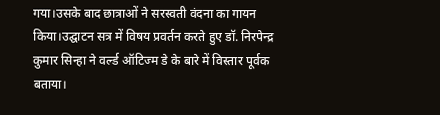गया।उसके बाद छात्राओं ने सरस्वती वंदना का गायन किया।उद्घाटन सत्र में विषय प्रवर्तन करते हुए डॉ. निरपेन्द्र कुमार सिन्हा ने वर्ल्ड ऑटिज्म डे के बारे में विस्तार पूर्वक बताया।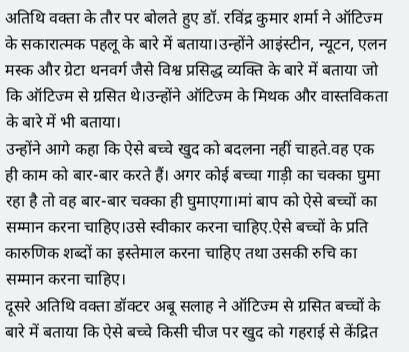अतिथि वक्ता के तौर पर बोलते हुए डॉ. रविंद्र कुमार शर्मा ने ऑटिज्म के सकारात्मक पहलू के बारे में बताया।उन्होंने आइंस्टीन, न्यूटन, एलन मस्क और ग्रेटा थनवर्ग जैसे विश्व प्रसिद्ध व्यक्ति के बारे में बताया जो कि ऑटिज्म से ग्रसित थे।उन्होंने ऑटिज्म के मिथक और वास्तविकता के बारे में भी बताया।
उन्होंने आगे कहा कि ऐसे बच्चे खुद को बदलना नहीं चाहते.वह एक ही काम को बार-बार करते हैं। अगर कोई बच्चा गाड़ी का चक्का घुमा रहा है तो वह बार-बार चक्का ही घुमाएगा।मां बाप को ऐसे बच्चों का सम्मान करना चाहिए।उसे स्वीकार करना चाहिए.ऐसे बच्चों के प्रति कारुणिक शब्दों का इस्तेमाल करना चाहिए तथा उसकी रुचि का सम्मान करना चाहिए।
दूसरे अतिथि वक्ता डॉक्टर अबू सलाह ने ऑटिज्म से ग्रसित बच्चों के बारे में बताया कि ऐसे बच्चे किसी चीज पर खुद को गहराई से केंद्रित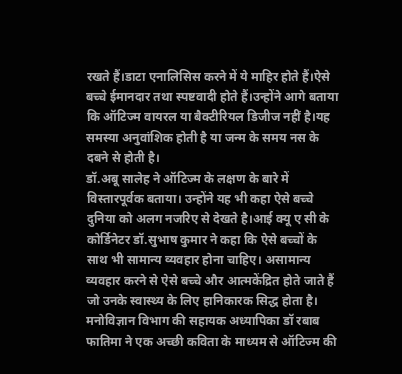रखते हैं।डाटा एनालिसिस करने में ये माहिर होते हैं।ऐसे बच्चे ईमानदार तथा स्पष्टवादी होते हैं।उन्होंने आगे बताया कि ऑटिज्म वायरल या बैक्टीरियल डिजीज नहीं है।यह समस्या अनुवांशिक होती है या जन्म के समय नस के दबने से होती है।
डॉ.अबू सालेह ने ऑटिज्म के लक्षण के बारे में विस्तारपूर्वक बताया। उन्होंने यह भी कहा ऐसे बच्चे दुनिया को अलग नजरिए से देखते है।आई क्यू ए सी के कोर्डिनेटर डॉ.सुभाष कुमार ने कहा कि ऐसे बच्चों के साथ भी सामान्य व्यवहार होना चाहिए। असामान्य व्यवहार करने से ऐसे बच्चे और आत्मकेंद्रित होते जाते हैं जो उनके स्वास्थ्य के लिए हानिकारक सिद्ध होता है। मनोविज्ञान विभाग की सहायक अध्यापिका डॉ रबाब फातिमा ने एक अच्छी कविता के माध्यम से ऑटिज्म की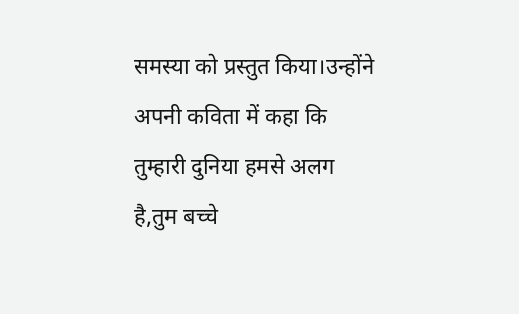समस्या को प्रस्तुत किया।उन्होंने अपनी कविता में कहा कि तुम्हारी दुनिया हमसे अलग है,तुम बच्चे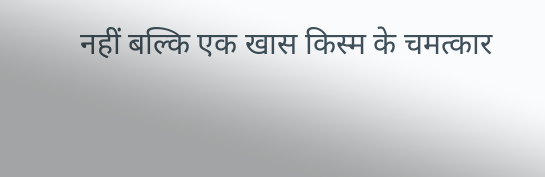नहीं बल्कि एक खास किस्म के चमत्कार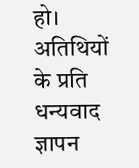हो।
अतिथियों के प्रति धन्यवाद ज्ञापन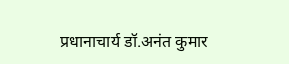प्रधानाचार्य डॉ.अनंत कुमार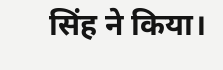सिंह ने किया।